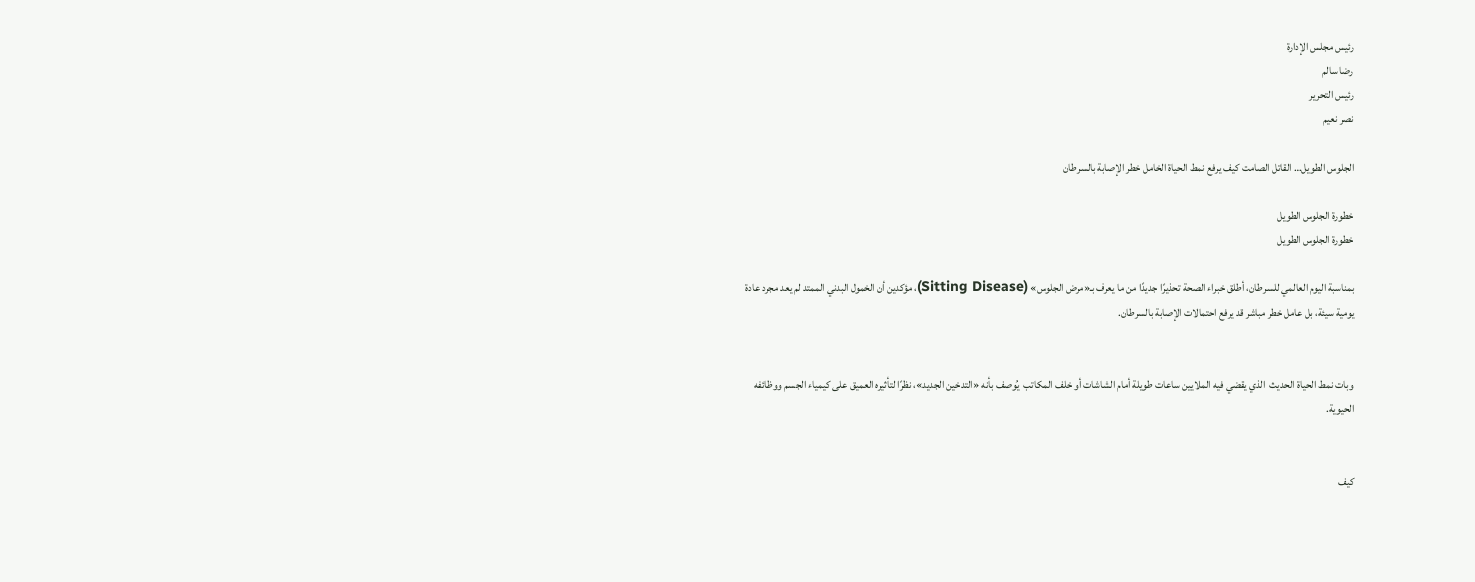رئيس مجلس الإدارة
رضا سالم
رئيس التحرير
نصر نعيم

الجلوس الطويل… القاتل الصامت كيف يرفع نمط الحياة الخامل خطر الإصابة بالسرطان

خطورة الجلوس الطويل
خطورة الجلوس الطويل

بمناسبة اليوم العالمي للسرطان، أطلق خبراء الصحة تحذيرًا جديدًا من ما يعرف بـ«مرض الجلوس» (Sitting Disease)، مؤكدين أن الخمول البدني الممتد لم يعد مجرد عادة يومية سيئة، بل عامل خطر مباشر قد يرفع احتمالات الإصابة بالسرطان.


وبات نمط الحياة الحديث  الذي يقضي فيه الملايين ساعات طويلة أمام الشاشات أو خلف المكاتب  يُوصف بأنه «التدخين الجديد»، نظرًا لتأثيره العميق على كيمياء الجسم ووظائفه الحيوية.


كيف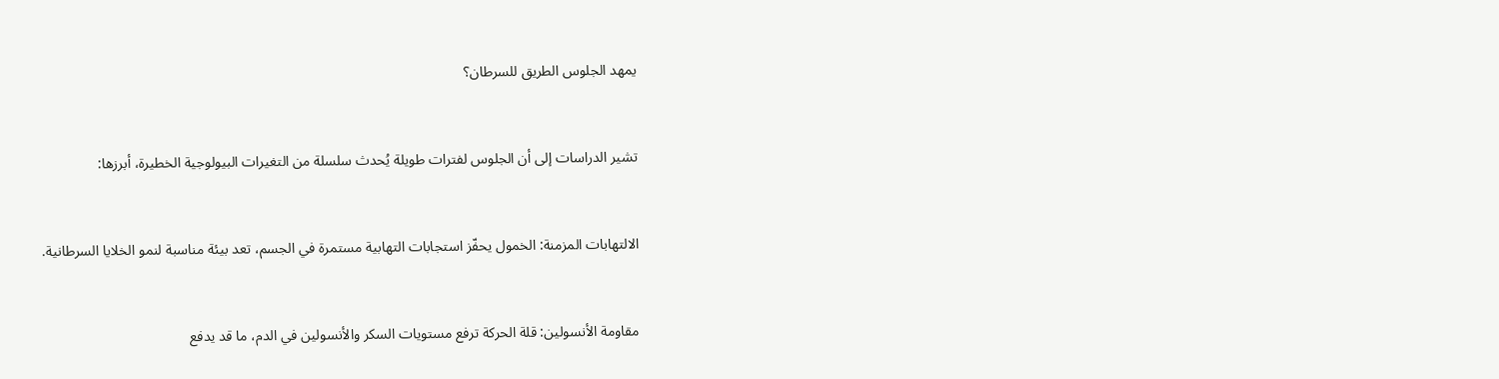يمهد الجلوس الطريق للسرطان؟


تشير الدراسات إلى أن الجلوس لفترات طويلة يُحدث سلسلة من التغيرات البيولوجية الخطيرة، أبرزها:


الالتهابات المزمنة: الخمول يحفّز استجابات التهابية مستمرة في الجسم، تعد بيئة مناسبة لنمو الخلايا السرطانية.


مقاومة الأنسولين: قلة الحركة ترفع مستويات السكر والأنسولين في الدم، ما قد يدفع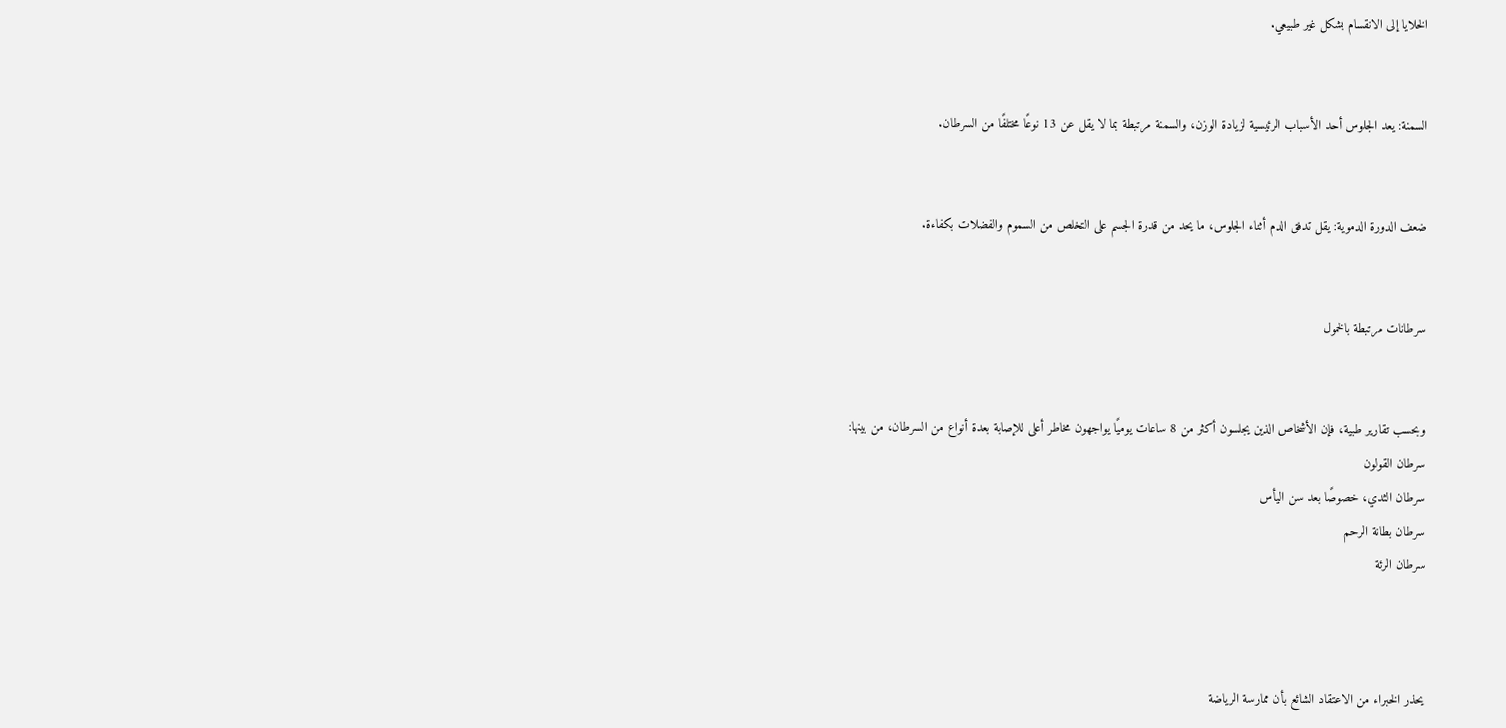الخلايا إلى الانقسام بشكل غير طبيعي.


السمنة: يعد الجلوس أحد الأسباب الرئيسية لزيادة الوزن، والسمنة مرتبطة بما لا يقل عن 13 نوعًا مختلفًا من السرطان.


ضعف الدورة الدموية: يقل تدفق الدم أثناء الجلوس، ما يحد من قدرة الجسم على التخلص من السموم والفضلات بكفاءة.


سرطانات مرتبطة بالخمول


وبحسب تقارير طبية، فإن الأشخاص الذين يجلسون أكثر من 8 ساعات يوميًا يواجهون مخاطر أعلى للإصابة بعدة أنواع من السرطان، من بينها:
سرطان القولون
سرطان الثدي، خصوصًا بعد سن اليأس
سرطان بطانة الرحم
سرطان الرئة



يحذر الخبراء من الاعتقاد الشائع بأن ممارسة الرياضة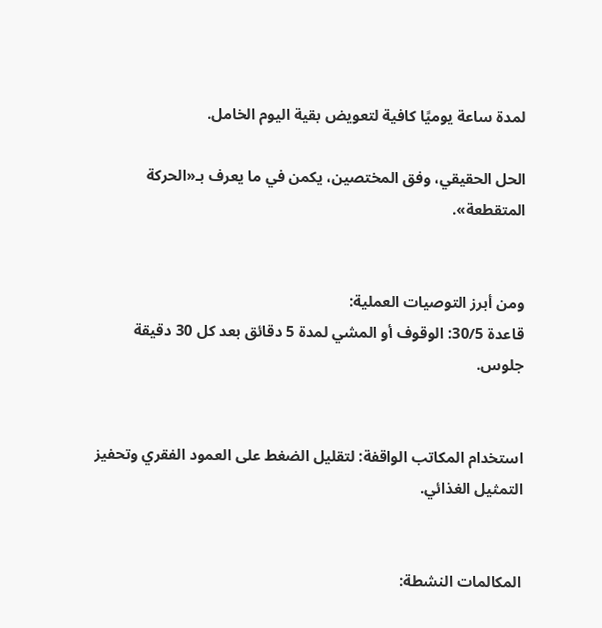لمدة ساعة يوميًا كافية لتعويض بقية اليوم الخامل.

الحل الحقيقي، وفق المختصين، يكمن في ما يعرف بـ«الحركة المتقطعة».


ومن أبرز التوصيات العملية:
قاعدة 30/5: الوقوف أو المشي لمدة 5 دقائق بعد كل 30 دقيقة جلوس.


استخدام المكاتب الواقفة: لتقليل الضغط على العمود الفقري وتحفيز التمثيل الغذائي.


المكالمات النشطة: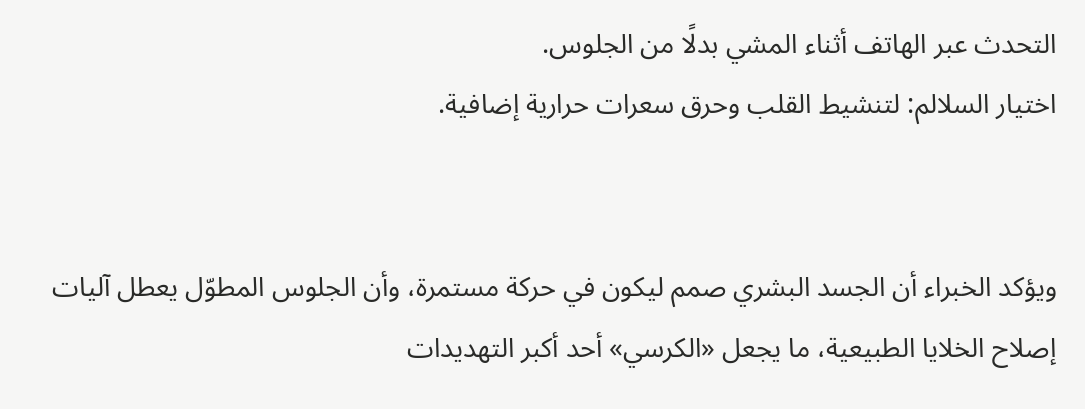التحدث عبر الهاتف أثناء المشي بدلًا من الجلوس.
اختيار السلالم: لتنشيط القلب وحرق سعرات حرارية إضافية.


ويؤكد الخبراء أن الجسد البشري صمم ليكون في حركة مستمرة، وأن الجلوس المطوّل يعطل آليات إصلاح الخلايا الطبيعية، ما يجعل «الكرسي» أحد أكبر التهديدات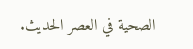الصحية في العصر الحديث.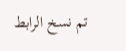تم نسخ الرابط